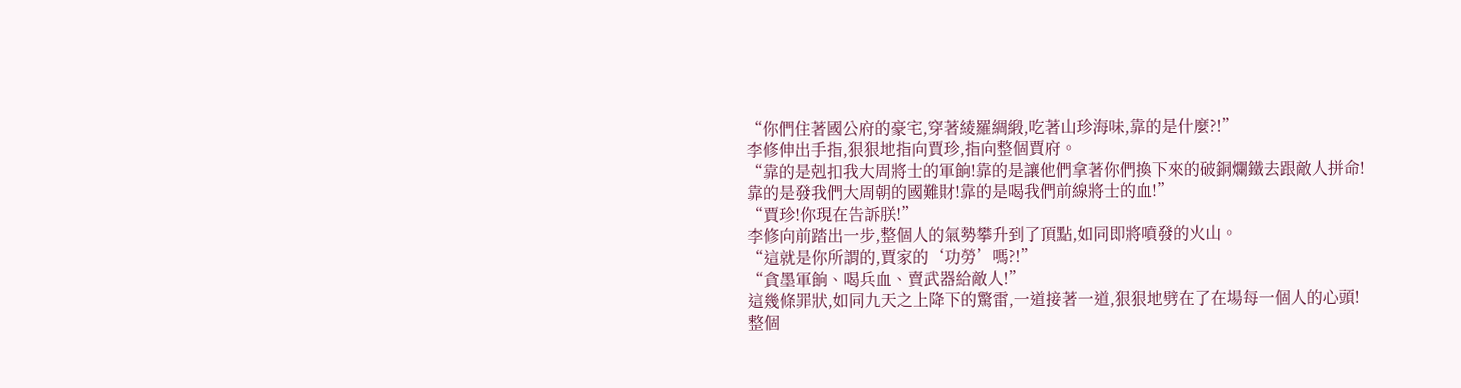“你們住著國公府的豪宅,穿著綾羅綢緞,吃著山珍海味,靠的是什麼?!”
李修伸出手指,狠狠地指向賈珍,指向整個賈府。
“靠的是剋扣我大周將士的軍餉!靠的是讓他們拿著你們換下來的破銅爛鐵去跟敵人拼命!靠的是發我們大周朝的國難財!靠的是喝我們前線將士的血!”
“賈珍!你現在告訴朕!”
李修向前踏出一步,整個人的氣勢攀升到了頂點,如同即將噴發的火山。
“這就是你所謂的,賈家的‘功勞’嗎?!”
“貪墨軍餉、喝兵血、賣武器給敵人!”
這幾條罪狀,如同九天之上降下的驚雷,一道接著一道,狠狠地劈在了在場每一個人的心頭!
整個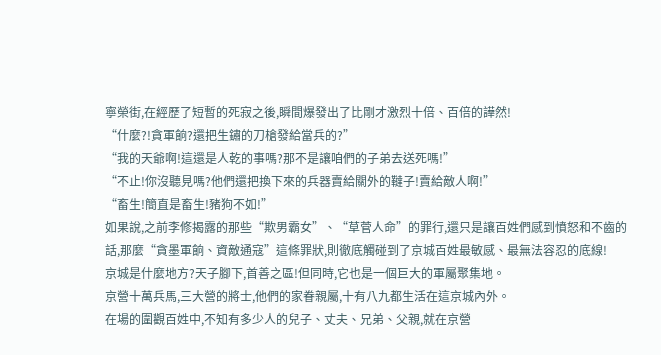寧榮街,在經歷了短暫的死寂之後,瞬間爆發出了比剛才激烈十倍、百倍的譁然!
“什麼?!貪軍餉?還把生鏽的刀槍發給當兵的?”
“我的天爺啊!這還是人乾的事嗎?那不是讓咱們的子弟去送死嗎!”
“不止!你沒聽見嗎?他們還把換下來的兵器賣給關外的韃子!賣給敵人啊!”
“畜生!簡直是畜生!豬狗不如!”
如果說,之前李修揭露的那些“欺男霸女”、“草菅人命”的罪行,還只是讓百姓們感到憤怒和不齒的話,那麼“貪墨軍餉、資敵通寇”這條罪狀,則徹底觸碰到了京城百姓最敏感、最無法容忍的底線!
京城是什麼地方?天子腳下,首善之區!但同時,它也是一個巨大的軍屬聚集地。
京營十萬兵馬,三大營的將士,他們的家眷親屬,十有八九都生活在這京城內外。
在場的圍觀百姓中,不知有多少人的兒子、丈夫、兄弟、父親,就在京營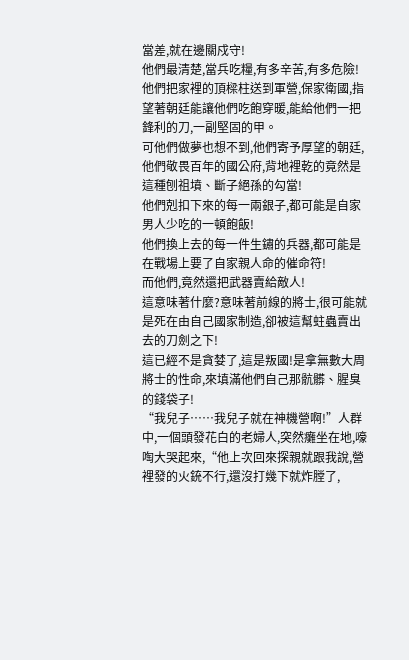當差,就在邊關戍守!
他們最清楚,當兵吃糧,有多辛苦,有多危險!
他們把家裡的頂樑柱送到軍營,保家衛國,指望著朝廷能讓他們吃飽穿暖,能給他們一把鋒利的刀,一副堅固的甲。
可他們做夢也想不到,他們寄予厚望的朝廷,他們敬畏百年的國公府,背地裡乾的竟然是這種刨祖墳、斷子絕孫的勾當!
他們剋扣下來的每一兩銀子,都可能是自家男人少吃的一頓飽飯!
他們換上去的每一件生鏽的兵器,都可能是在戰場上要了自家親人命的催命符!
而他們,竟然還把武器賣給敵人!
這意味著什麼?意味著前線的將士,很可能就是死在由自己國家制造,卻被這幫蛀蟲賣出去的刀劍之下!
這已經不是貪婪了,這是叛國!是拿無數大周將士的性命,來填滿他們自己那骯髒、腥臭的錢袋子!
“我兒子……我兒子就在神機營啊!”人群中,一個頭發花白的老婦人,突然癱坐在地,嚎啕大哭起來,“他上次回來探親就跟我說,營裡發的火銃不行,還沒打幾下就炸膛了,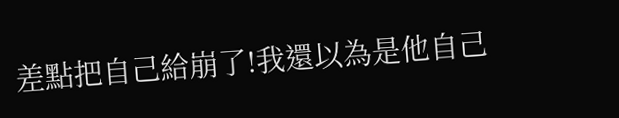差點把自己給崩了!我還以為是他自己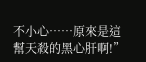不小心……原來是這幫天殺的黑心肝啊!”